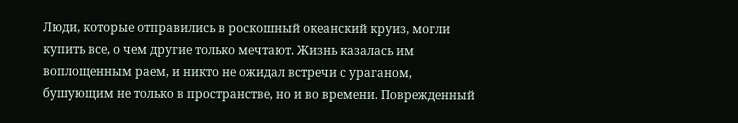Люди, которые отправились в роскошный океанский круиз, могли купить все, о чем другие только мечтают. Жизнь казалась им воплощенным раем, и никто не ожидал встречи с ураганом, бушующим не только в пространстве, но и во времени. Поврежденный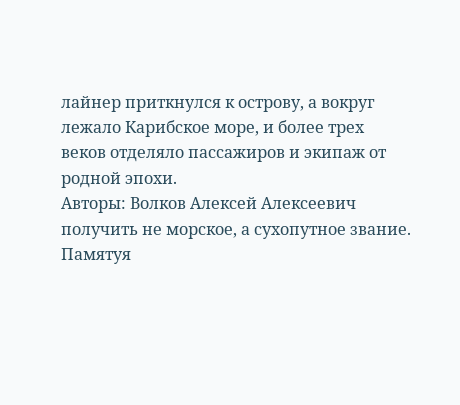лайнер приткнулся к острову, а вокруг лежало Карибское море, и более трех веков отделяло пассажиров и экипаж от родной эпохи.
Авторы: Волков Алексей Алексеевич
получить не морское, а сухопутное звание.
Памятуя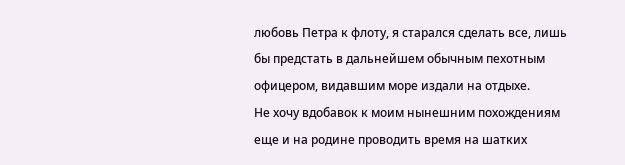любовь Петра к флоту, я старался сделать все, лишь бы предстать в дальнейшем обычным пехотным офицером, видавшим море издали на отдыхе.
Не хочу вдобавок к моим нынешним похождениям еще и на родине проводить время на шатких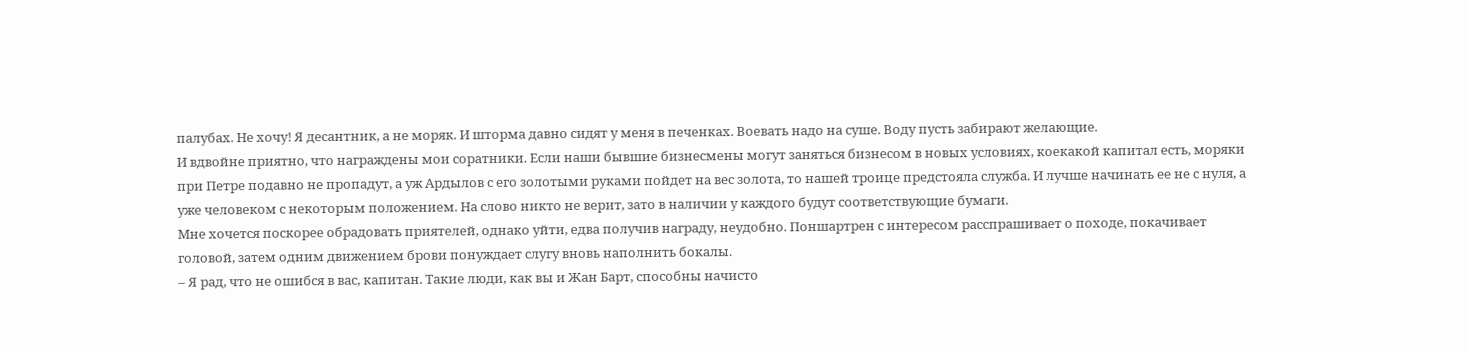палубах. Не хочу! Я десантник, а не моряк. И шторма давно сидят у меня в печенках. Воевать надо на суше. Воду пусть забирают желающие.
И вдвойне приятно, что награждены мои соратники. Если наши бывшие бизнесмены могут заняться бизнесом в новых условиях, коекакой капитал есть, моряки при Петре подавно не пропадут, а уж Ардылов с его золотыми руками пойдет на вес золота, то нашей троице предстояла служба. И лучше начинать ее не с нуля, а уже человеком с некоторым положением. На слово никто не верит, зато в наличии у каждого будут соответствующие бумаги.
Мне хочется поскорее обрадовать приятелей, однако уйти, едва получив награду, неудобно. Поншартрен с интересом расспрашивает о походе, покачивает головой, затем одним движением брови понуждает слугу вновь наполнить бокалы.
– Я рад, что не ошибся в вас, капитан. Такие люди, как вы и Жан Барт, способны начисто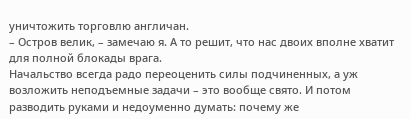уничтожить торговлю англичан.
– Остров велик, – замечаю я. А то решит, что нас двоих вполне хватит для полной блокады врага.
Начальство всегда радо переоценить силы подчиненных, а уж возложить неподъемные задачи – это вообще свято. И потом разводить руками и недоуменно думать: почему же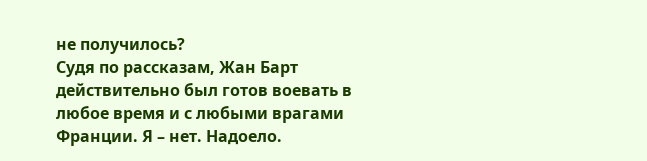не получилось?
Судя по рассказам, Жан Барт действительно был готов воевать в любое время и с любыми врагами Франции. Я – нет. Надоело.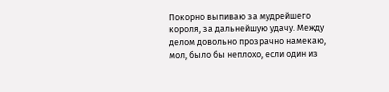Покорно выпиваю за мудрейшего короля, за дальнейшую удачу. Между делом довольно прозрачно намекаю, мол, было бы неплохо, если один из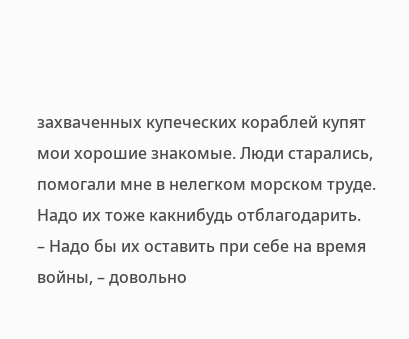захваченных купеческих кораблей купят мои хорошие знакомые. Люди старались, помогали мне в нелегком морском труде. Надо их тоже какнибудь отблагодарить.
– Надо бы их оставить при себе на время войны, – довольно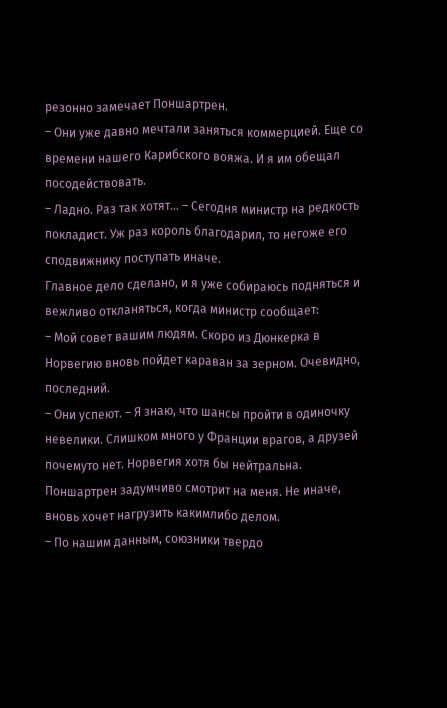резонно замечает Поншартрен.
– Они уже давно мечтали заняться коммерцией. Еще со времени нашего Карибского вояжа. И я им обещал посодействовать.
– Ладно. Раз так хотят… – Сегодня министр на редкость покладист. Уж раз король благодарил, то негоже его сподвижнику поступать иначе.
Главное дело сделано, и я уже собираюсь подняться и вежливо откланяться, когда министр сообщает:
– Мой совет вашим людям. Скоро из Дюнкерка в Норвегию вновь пойдет караван за зерном. Очевидно, последний.
– Они успеют. – Я знаю, что шансы пройти в одиночку невелики. Слишком много у Франции врагов, а друзей почемуто нет. Норвегия хотя бы нейтральна.
Поншартрен задумчиво смотрит на меня. Не иначе, вновь хочет нагрузить какимлибо делом.
– По нашим данным, союзники твердо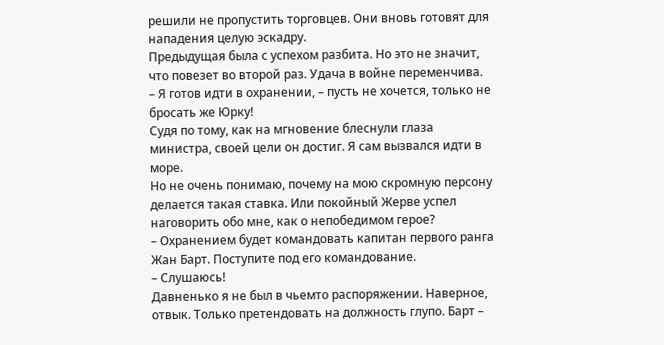решили не пропустить торговцев. Они вновь готовят для нападения целую эскадру.
Предыдущая была с успехом разбита. Но это не значит, что повезет во второй раз. Удача в войне переменчива.
– Я готов идти в охранении, – пусть не хочется, только не бросать же Юрку!
Судя по тому, как на мгновение блеснули глаза министра, своей цели он достиг. Я сам вызвался идти в море.
Но не очень понимаю, почему на мою скромную персону делается такая ставка. Или покойный Жерве успел наговорить обо мне, как о непобедимом герое?
– Охранением будет командовать капитан первого ранга Жан Барт. Поступите под его командование.
– Слушаюсь!
Давненько я не был в чьемто распоряжении. Наверное, отвык. Только претендовать на должность глупо. Барт –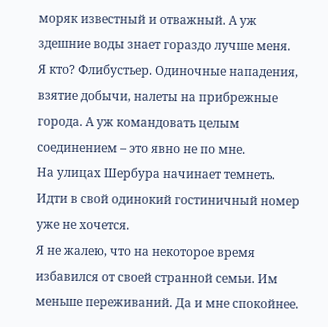моряк известный и отважный. А уж здешние воды знает гораздо лучше меня.
Я кто? Флибустьер. Одиночные нападения, взятие добычи, налеты на прибрежные города. А уж командовать целым соединением – это явно не по мне.
На улицах Шербура начинает темнеть. Идти в свой одинокий гостиничный номер уже не хочется.
Я не жалею, что на некоторое время избавился от своей странной семьи. Им меньше переживаний. Да и мне спокойнее.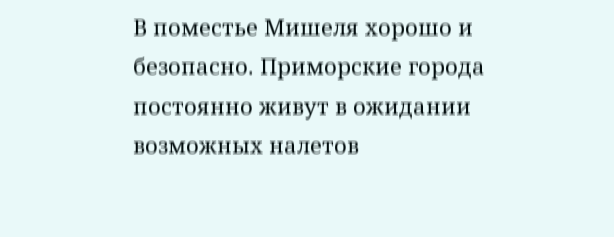В поместье Мишеля хорошо и безопасно. Приморские города постоянно живут в ожидании возможных налетов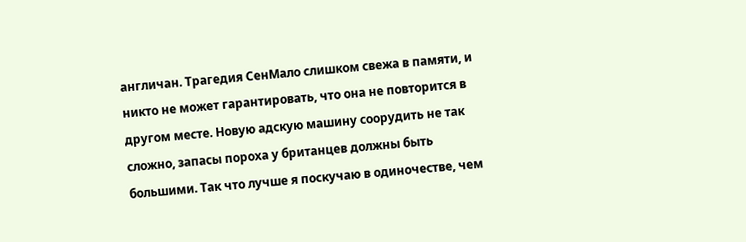англичан. Трагедия СенМало слишком свежа в памяти, и никто не может гарантировать, что она не повторится в другом месте. Новую адскую машину соорудить не так сложно, запасы пороха у британцев должны быть большими. Так что лучше я поскучаю в одиночестве, чем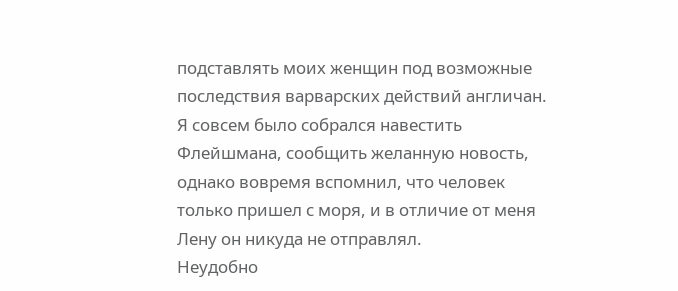подставлять моих женщин под возможные последствия варварских действий англичан.
Я совсем было собрался навестить Флейшмана, сообщить желанную новость, однако вовремя вспомнил, что человек только пришел с моря, и в отличие от меня Лену он никуда не отправлял.
Неудобно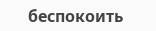беспокоить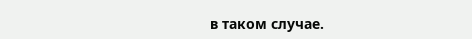в таком случае.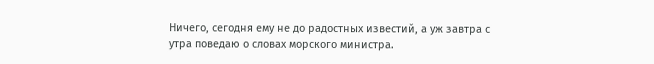Ничего, сегодня ему не до радостных известий, а уж завтра с утра поведаю о словах морского министра.